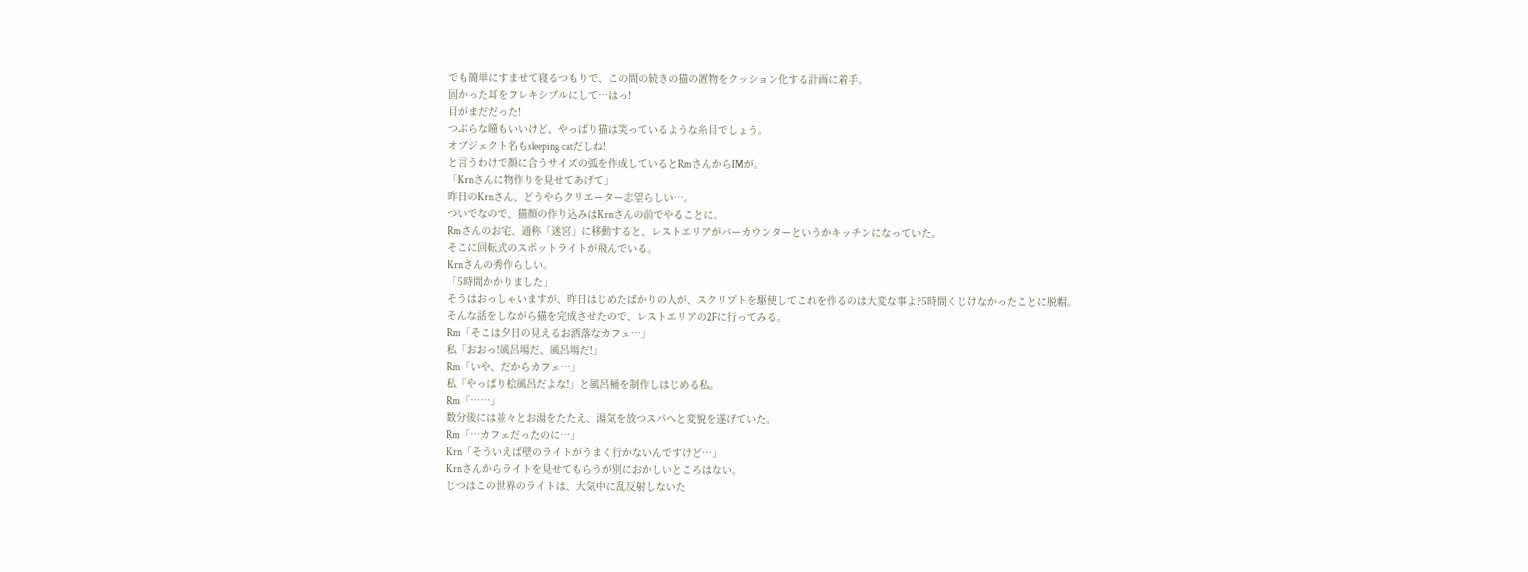でも簡単にすませて寝るつもりで、この間の続きの猫の置物をクッション化する計画に着手。
固かった耳をフレキシブルにして…はっ!
目がまだだった!
つぶらな瞳もいいけど、やっぱり猫は笑っているような糸目でしょう。
オブジェクト名もsleeping catだしね!
と言うわけで顔に合うサイズの弧を作成しているとRmさんからIMが。
「Krnさんに物作りを見せてあげて」
昨日のKrnさん、どうやらクリエーター志望らしい…。
ついでなので、猫顔の作り込みはKrnさんの前でやることに。
Rmさんのお宅、通称「迷宮」に移動すると、レストエリアがバーカウンターというかキッチンになっていた。
そこに回転式のスポットライトが飛んでいる。
Krnさんの秀作らしい。
「5時間かかりました」
そうはおっしゃいますが、昨日はじめたばかりの人が、スクリプトを駆使してこれを作るのは大変な事よ?5時間くじけなかったことに脱帽。
そんな話をしながら猫を完成させたので、レストエリアの2Fに行ってみる。
Rm「そこは夕日の見えるお洒落なカフェ…」
私「おおっ!風呂場だ、風呂場だ!」
Rm「いや、だからカフェ…」
私「やっぱり桧風呂だよな!」と風呂桶を制作しはじめる私。
Rm「……」
数分後には並々とお湯をたたえ、湯気を放つスパへと変貌を遂げていた。
Rm「…カフェだったのに…」
Krn「そういえば壁のライトがうまく行かないんですけど…」
Krnさんからライトを見せてもらうが別におかしいところはない。
じつはこの世界のライトは、大気中に乱反射しないた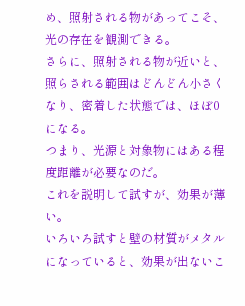め、照射される物があってこそ、光の存在を観測できる。
さらに、照射される物が近いと、照らされる範囲はどんどん小さくなり、密着した状態では、ほぼ0になる。
つまり、光源と対象物にはある程度距離が必要なのだ。
これを説明して試すが、効果が薄い。
いろいろ試すと壁の材質がメタルになっていると、効果が出ないこ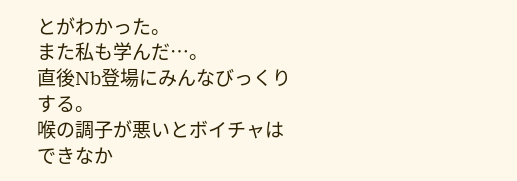とがわかった。
また私も学んだ…。
直後Nb登場にみんなびっくりする。
喉の調子が悪いとボイチャはできなか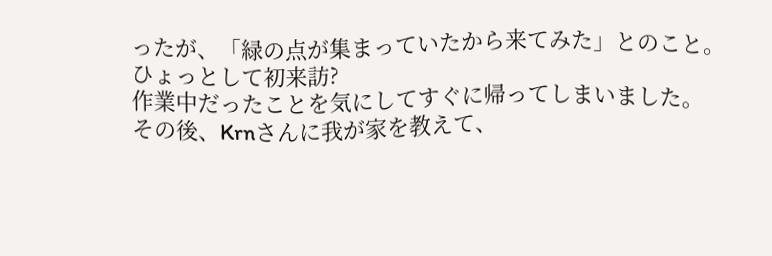ったが、「緑の点が集まっていたから来てみた」とのこと。
ひょっとして初来訪?
作業中だったことを気にしてすぐに帰ってしまいました。
その後、Krnさんに我が家を教えて、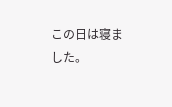この日は寝ました。